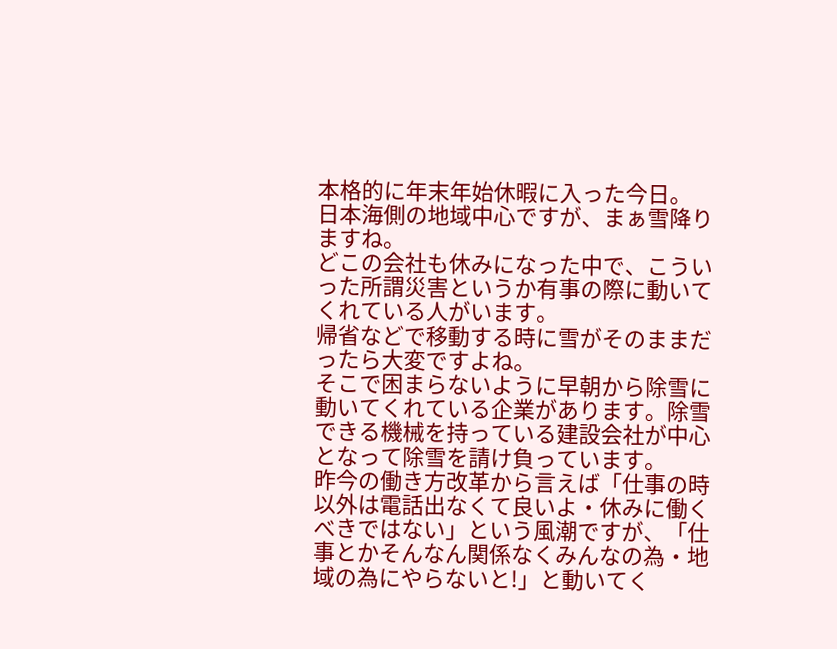本格的に年末年始休暇に入った今日。
日本海側の地域中心ですが、まぁ雪降りますね。
どこの会社も休みになった中で、こういった所謂災害というか有事の際に動いてくれている人がいます。
帰省などで移動する時に雪がそのままだったら大変ですよね。
そこで困まらないように早朝から除雪に動いてくれている企業があります。除雪できる機械を持っている建設会社が中心となって除雪を請け負っています。
昨今の働き方改革から言えば「仕事の時以外は電話出なくて良いよ・休みに働くべきではない」という風潮ですが、「仕事とかそんなん関係なくみんなの為・地域の為にやらないと!」と動いてく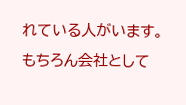れている人がいます。
もちろん会社として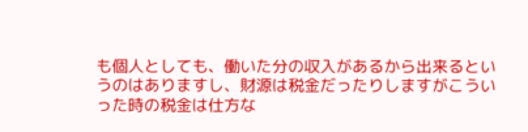も個人としても、働いた分の収入があるから出来るというのはありますし、財源は税金だったりしますがこういった時の税金は仕方な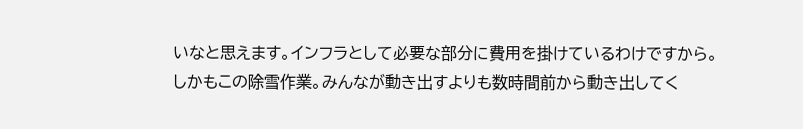いなと思えます。インフラとして必要な部分に費用を掛けているわけですから。
しかもこの除雪作業。みんなが動き出すよりも数時間前から動き出してく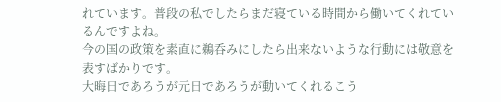れています。普段の私でしたらまだ寝ている時間から働いてくれているんですよね。
今の国の政策を素直に鵜呑みにしたら出来ないような行動には敬意を表すばかりです。
大晦日であろうが元日であろうが動いてくれるこう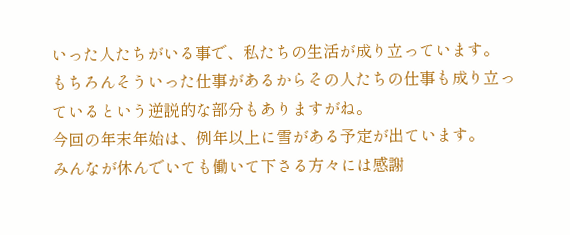いった人たちがいる事で、私たちの生活が成り立っています。
もちろんそういった仕事があるからその人たちの仕事も成り立っているという逆説的な部分もありますがね。
今回の年末年始は、例年以上に雪がある予定が出ています。
みんなが休んでいても働いて下さる方々には感謝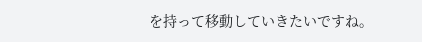を持って移動していきたいですね。